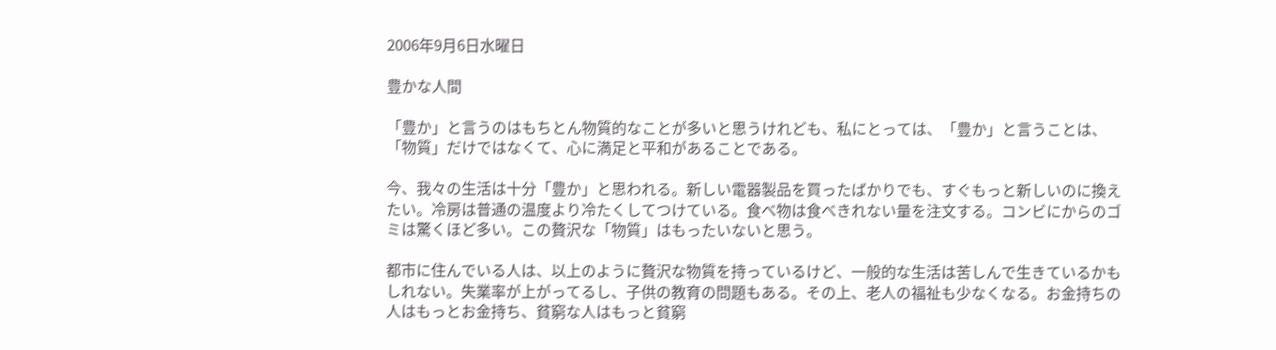2006年9月6日水曜日

豊かな人間

「豊か」と言うのはもちとん物質的なことが多いと思うけれども、私にとっては、「豊か」と言うことは、「物質」だけではなくて、心に満足と平和があることである。

今、我々の生活は十分「豊か」と思われる。新しい電器製品を買ったばかりでも、すぐもっと新しいのに換えたい。冷房は普通の温度より冷たくしてつけている。食べ物は食べきれない量を注文する。コンビにからのゴミは驚くほど多い。この贅沢な「物質」はもったいないと思う。

都市に住んでいる人は、以上のように贅沢な物質を持っているけど、一般的な生活は苦しんで生きているかもしれない。失業率が上がってるし、子供の教育の問題もある。その上、老人の福祉も少なくなる。お金持ちの人はもっとお金持ち、貧窮な人はもっと貧窮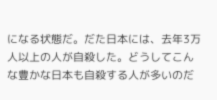になる状態だ。だた日本には、去年3万人以上の人が自殺した。どうしてこんな豊かな日本も自殺する人が多いのだ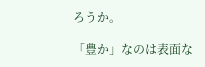ろうか。

「豊か」なのは表面な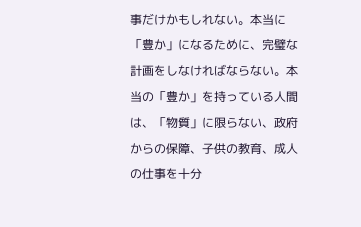事だけかもしれない。本当に「豊か」になるために、完璧な計画をしなければならない。本当の「豊か」を持っている人間は、「物質」に限らない、政府からの保障、子供の教育、成人の仕事を十分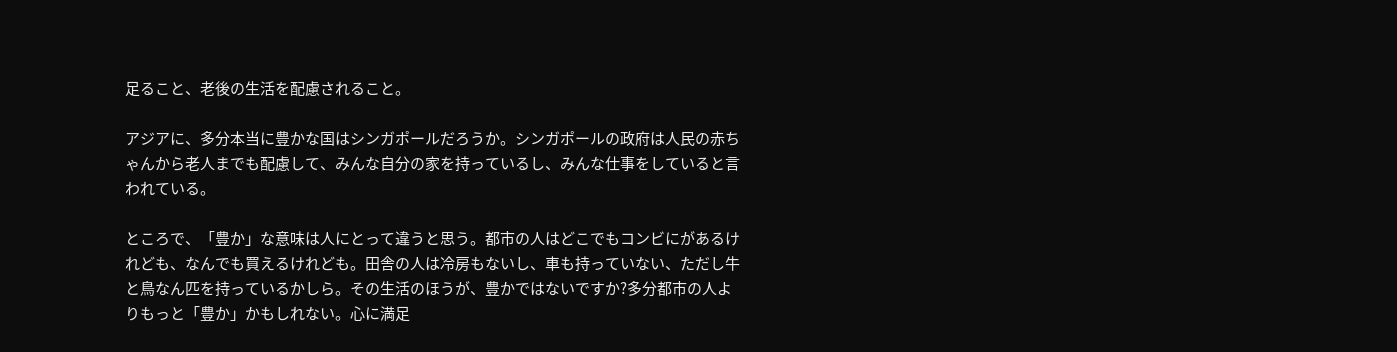足ること、老後の生活を配慮されること。

アジアに、多分本当に豊かな国はシンガポールだろうか。シンガポールの政府は人民の赤ちゃんから老人までも配慮して、みんな自分の家を持っているし、みんな仕事をしていると言われている。

ところで、「豊か」な意味は人にとって違うと思う。都市の人はどこでもコンビにがあるけれども、なんでも買えるけれども。田舎の人は冷房もないし、車も持っていない、ただし牛と鳥なん匹を持っているかしら。その生活のほうが、豊かではないですか?多分都市の人よりもっと「豊か」かもしれない。心に満足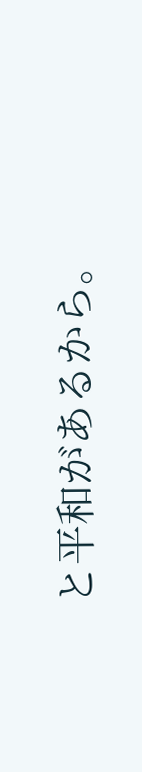と平和があるから。